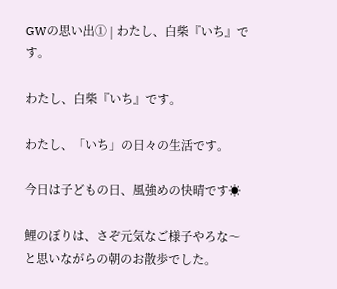GWの思い出① | わたし、白柴『いち』です。

わたし、白柴『いち』です。

わたし、「いち」の日々の生活です。

今日は子どもの日、風強めの快晴です☀

鯉のぼりは、さぞ元気なご様子やろな〜と思いながらの朝のお散歩でした。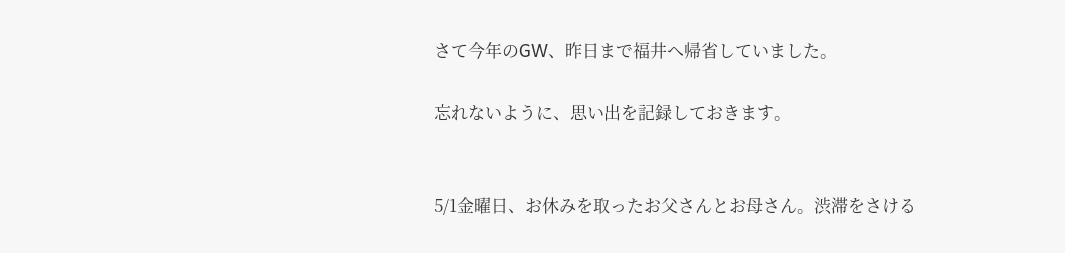さて今年のGW、昨日まで福井へ帰省していました。

忘れないように、思い出を記録しておきます。


5/1金曜日、お休みを取ったお父さんとお母さん。渋滞をさける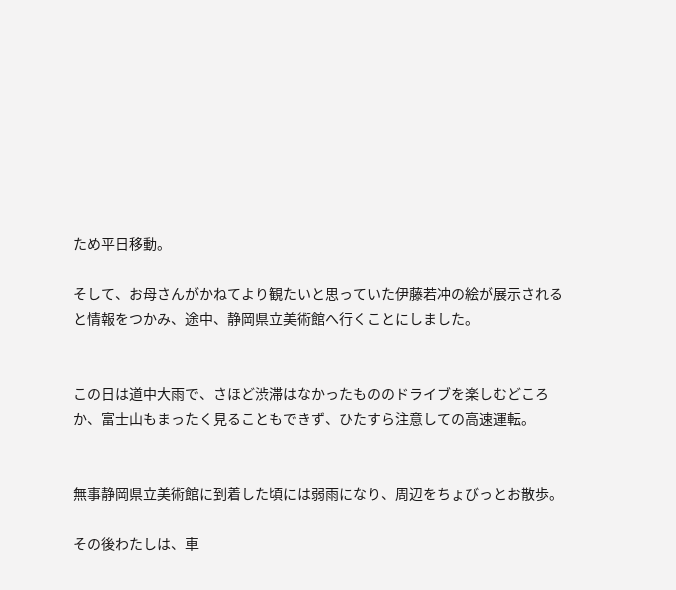ため平日移動。

そして、お母さんがかねてより観たいと思っていた伊藤若冲の絵が展示されると情報をつかみ、途中、静岡県立美術館へ行くことにしました。


この日は道中大雨で、さほど渋滞はなかったもののドライブを楽しむどころか、富士山もまったく見ることもできず、ひたすら注意しての高速運転。


無事静岡県立美術館に到着した頃には弱雨になり、周辺をちょびっとお散歩。

その後わたしは、車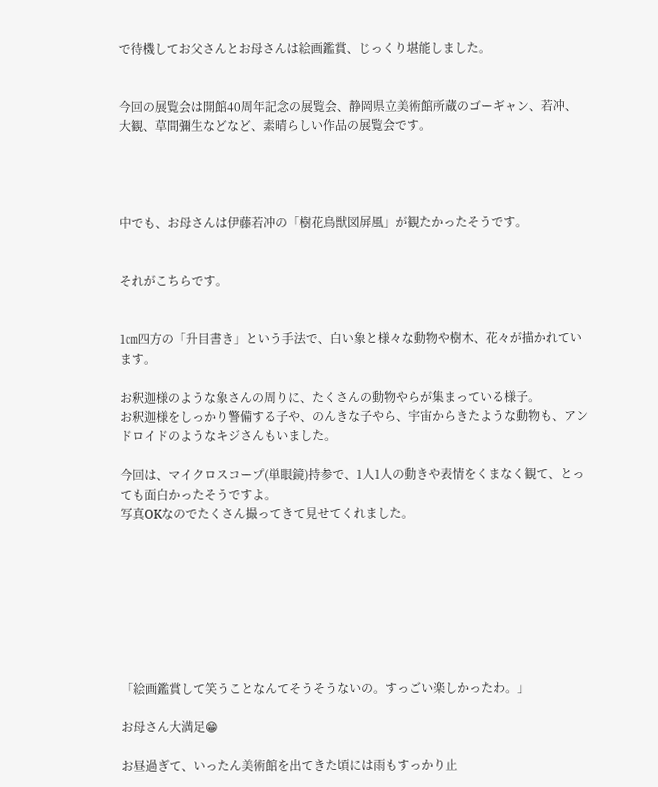で待機してお父さんとお母さんは絵画鑑賞、じっくり堪能しました。


今回の展覧会は開館40周年記念の展覧会、静岡県立美術館所蔵のゴーギャン、若冲、大観、草間彌生などなど、素晴らしい作品の展覧会です。




中でも、お母さんは伊藤若冲の「樹花鳥獣図屏風」が観たかったそうです。


それがこちらです。


1㎝四方の「升目書き」という手法で、白い象と様々な動物や樹木、花々が描かれています。

お釈迦様のような象さんの周りに、たくさんの動物やらが集まっている様子。
お釈迦様をしっかり警備する子や、のんきな子やら、宇宙からきたような動物も、アンドロイドのようなキジさんもいました。

今回は、マイクロスコープ(単眼鏡)持参で、1人1人の動きや表情をくまなく観て、とっても面白かったそうですよ。
写真OKなのでたくさん撮ってきて見せてくれました。








「絵画鑑賞して笑うことなんてそうそうないの。すっごい楽しかったわ。」

お母さん大満足😁

お昼過ぎて、いったん美術館を出てきた頃には雨もすっかり止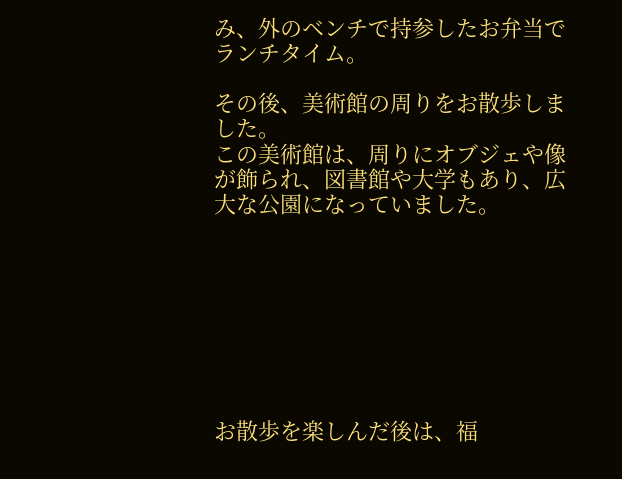み、外のベンチで持参したお弁当でランチタイム。

その後、美術館の周りをお散歩しました。
この美術館は、周りにオブジェや像が飾られ、図書館や大学もあり、広大な公園になっていました。








お散歩を楽しんだ後は、福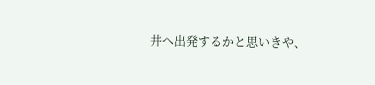井へ出発するかと思いきや、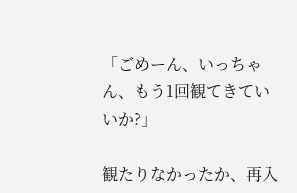「ごめーん、いっちゃん、もう1回観てきていいか?」

観たりなかったか、再入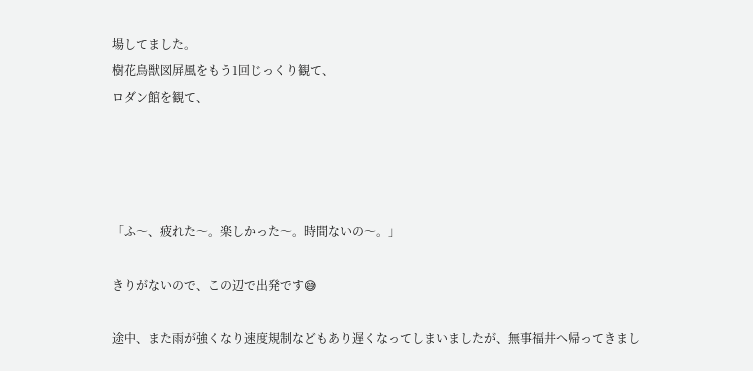場してました。
樹花鳥獣図屏風をもう1回じっくり観て、
ロダン館を観て、




「ふ〜、疲れた〜。楽しかった〜。時間ないの〜。」

きりがないので、この辺で出発です😅

途中、また雨が強くなり速度規制などもあり遅くなってしまいましたが、無事福井へ帰ってきまし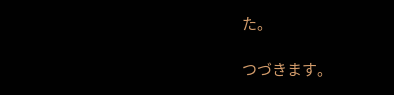た。

つづきます。